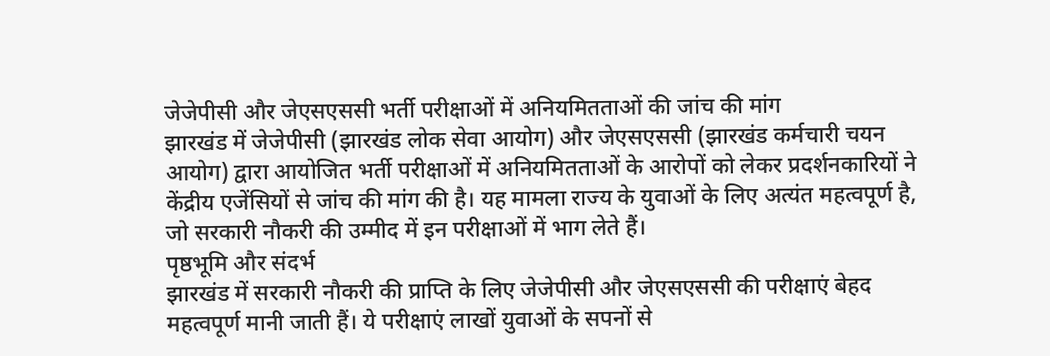जेजेपीसी और जेएसएससी भर्ती परीक्षाओं में अनियमितताओं की जांच की मांग
झारखंड में जेजेपीसी (झारखंड लोक सेवा आयोग) और जेएसएससी (झारखंड कर्मचारी चयन आयोग) द्वारा आयोजित भर्ती परीक्षाओं में अनियमितताओं के आरोपों को लेकर प्रदर्शनकारियों ने केंद्रीय एजेंसियों से जांच की मांग की है। यह मामला राज्य के युवाओं के लिए अत्यंत महत्वपूर्ण है, जो सरकारी नौकरी की उम्मीद में इन परीक्षाओं में भाग लेते हैं।
पृष्ठभूमि और संदर्भ
झारखंड में सरकारी नौकरी की प्राप्ति के लिए जेजेपीसी और जेएसएससी की परीक्षाएं बेहद महत्वपूर्ण मानी जाती हैं। ये परीक्षाएं लाखों युवाओं के सपनों से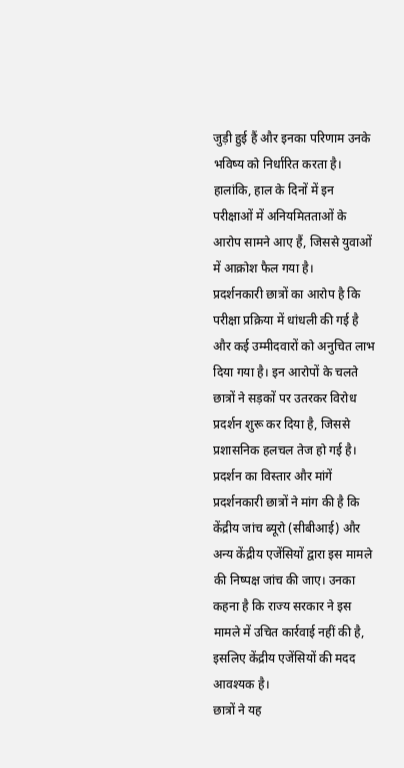जुड़ी हुई हैं और इनका परिणाम उनके भविष्य को निर्धारित करता है। हालांकि, हाल के दिनों में इन परीक्षाओं में अनियमितताओं के आरोप सामने आए हैं, जिससे युवाओं में आक्रोश फैल गया है।
प्रदर्शनकारी छात्रों का आरोप है कि परीक्षा प्रक्रिया में धांधली की गई है और कई उम्मीदवारों को अनुचित लाभ दिया गया है। इन आरोपों के चलते छात्रों ने सड़कों पर उतरकर विरोध प्रदर्शन शुरू कर दिया है, जिससे प्रशासनिक हलचल तेज हो गई है।
प्रदर्शन का विस्तार और मांगें
प्रदर्शनकारी छात्रों ने मांग की है कि केंद्रीय जांच ब्यूरो (सीबीआई) और अन्य केंद्रीय एजेंसियों द्वारा इस मामले की निष्पक्ष जांच की जाए। उनका कहना है कि राज्य सरकार ने इस मामले में उचित कार्रवाई नहीं की है, इसलिए केंद्रीय एजेंसियों की मदद आवश्यक है।
छात्रों ने यह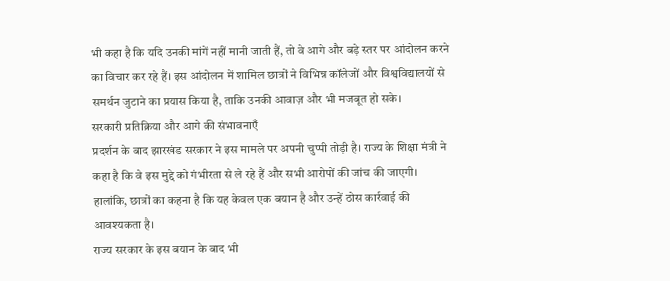भी कहा है कि यदि उनकी मांगें नहीं मानी जाती हैं, तो वे आगे और बड़े स्तर पर आंदोलन करने का विचार कर रहे हैं। इस आंदोलन में शामिल छात्रों ने विभिन्न कॉलेजों और विश्वविद्यालयों से समर्थन जुटाने का प्रयास किया है, ताकि उनकी आवाज़ और भी मजबूत हो सके।
सरकारी प्रतिक्रिया और आगे की संभावनाएँ
प्रदर्शन के बाद झारखंड सरकार ने इस मामले पर अपनी चुप्पी तोड़ी है। राज्य के शिक्षा मंत्री ने कहा है कि वे इस मुद्दे को गंभीरता से ले रहे हैं और सभी आरोपों की जांच की जाएगी। हालांकि, छात्रों का कहना है कि यह केवल एक बयान है और उन्हें ठोस कार्रवाई की आवश्यकता है।
राज्य सरकार के इस बयान के बाद भी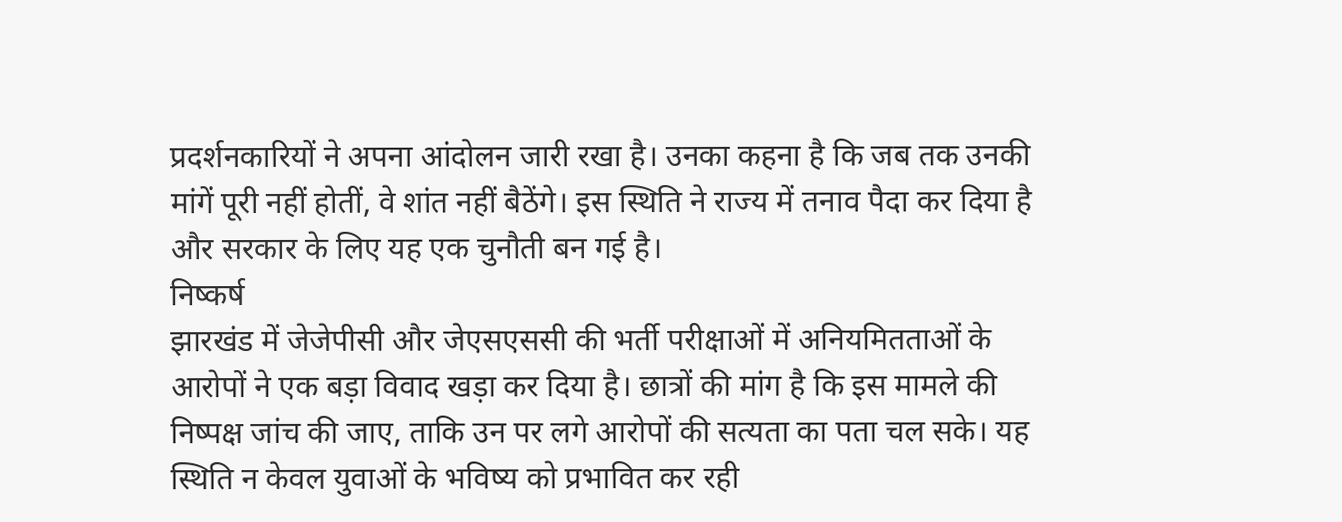प्रदर्शनकारियों ने अपना आंदोलन जारी रखा है। उनका कहना है कि जब तक उनकी मांगें पूरी नहीं होतीं, वे शांत नहीं बैठेंगे। इस स्थिति ने राज्य में तनाव पैदा कर दिया है और सरकार के लिए यह एक चुनौती बन गई है।
निष्कर्ष
झारखंड में जेजेपीसी और जेएसएससी की भर्ती परीक्षाओं में अनियमितताओं के आरोपों ने एक बड़ा विवाद खड़ा कर दिया है। छात्रों की मांग है कि इस मामले की निष्पक्ष जांच की जाए, ताकि उन पर लगे आरोपों की सत्यता का पता चल सके। यह स्थिति न केवल युवाओं के भविष्य को प्रभावित कर रही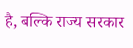है, बल्कि राज्य सरकार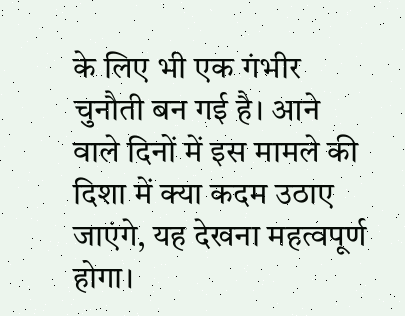के लिए भी एक गंभीर चुनौती बन गई है। आने वाले दिनों में इस मामले की दिशा में क्या कदम उठाए जाएंगे, यह देखना महत्वपूर्ण होगा।